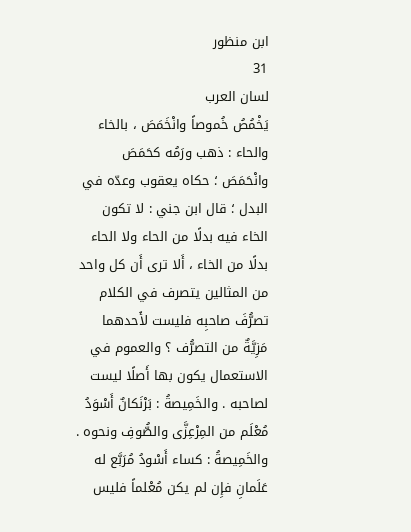ابن منظور
31
لسان العرب
يَخْمُصُ خُموصاً وانْخَمَصَ ، بالخاء والحاء : ذهب ورَمُه كحَمَصَ وانْحَمَصَ ؛ حكاه يعقوب وعدّه في البدل ؛ قال ابن جني : لا تكون الخاء فيه بدلًا من الحاء ولا الحاء بدلًا من الخاء ، أَلا ترى أَن كل واحد من المثالين يتصرف في الكلام تصرُّفَ صاحبِه فليست لأَحدهما مَزِيَّةٌ من التصرُّف ؟ والعموم في الاستعمال يكون بها أَصلًا ليست لصاحبه . والخَمِيصةُ : بَرْنَكانٌ أَسْوَدُ مُعْلَم من المِرْعِزَّى والصُّوفِ ونحوه . والخَمِيصةُ : كساء أَسْودُ مُرَبَّع له عَلَمانِ فإِن لم يكن مُعْلماً فليس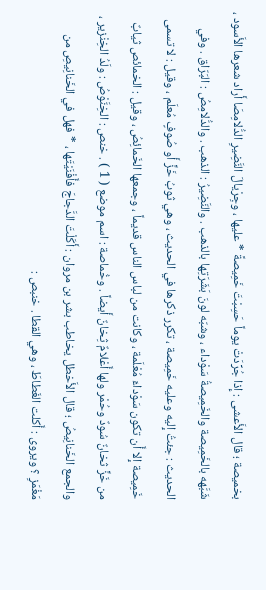بخميصة ؛ قال الأَعشى : إِذا جُرِّدَتْ يوماً حَسِبْتَ خَمِيصةً * عليها ، وجِرْيالَ النَّضِيرِ الدُّلامِصَا أَراد شعرها الأَسود ، شَبَّهه بالخَمِيصة والخَمِيصةُ سَوْداء ، وشبّه لونَ بَشَرَتِها بالذهب . والنَّضِيرُ : الذهب . والدُّلامِصُ : البَرّاق . وفي الحديث : جئتُ إِليه وعليه خَمِيصة ، تكرر ذكرها في الحديث ، وهي ثوبُ خَزٍّ أَو صُوفٍ مُعلَم ، وقيل : لا تسمى خَمِيصة إِلا أَن تكون سَوْداءَ مُعْلَمة ، وكانت من لباس الناس قديماً ، وجمعها الخَمائِصُ ، وقيل : الخمائص ثيابٌ من خَزٍّ ثخانٌ سُودٌ وحُمْر ولها أَعْلامٌ ثِخانٌ أَيضاً . وخُماصة : اسم موضع ( 1 ) . خنص : الخِنَّوْصُ : ولَدُ الخِنْزير ، والجمع الخَنانِيصُ ؛ قال الأَخطل يخاطب بشر بن مروان : أَكَلْتَ الدَّجاجَ فأَفْنَيْتَها ، * فهل في الخَنانِيصِ من مَغْمَزِ ؟ ويروى : أَكلت الغَطاطَ ، وهي القطا . خنبص :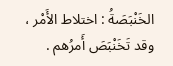الخَنْبَصَةُ : اختلاط الأَمْر ، وقد تَخَنْبَصَ أَمرُهم .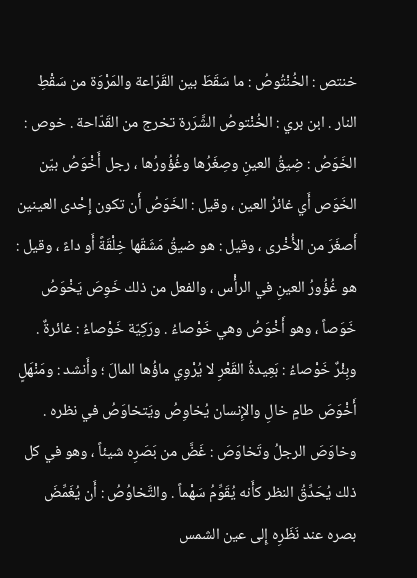خنتص : الخُنْتُوصُ : ما سَقَطَ بين القَرّاعة والمَرْوَة من سَقْطِ النار . ابن بري : الخُنْتوصُ الشَّرَرة تخرج من القَدّاحة . خوص : الخَوَصُ : ضِيقُ العينِ وصِغَرُها وغُؤُورُها ، رجل أَخْوَصُ بيّن الخَوَص أَي غائرُ العين ، وقيل : الخَوَصُ أَن تكون إِحْدى العينين أَصغَرَ من الأُخْرى ، وقيل : هو ضيقُ مَشَقّها خِلْقَةً أَو داءً ، وقيل : هو غُؤُورُ العينِ في الرأْس ، والفعل من ذلك خَوِصَ يَخْوَصُ خَوَصاً ، وهو أَخْوَصُ وهي خَوْصاءُ . ورَكِيّة خَوْصاءُ : غائرةٌ . وبِئْرٌ خَوْصاءُ : بَعِيدةُ القَعْرِ لا يُرْوِي ماؤُها المالَ ؛ وأَنشد : ومَنْهَلٍ أَخْوَصَ طامٍ خالِ والإِنسان يُخاوِصُ ويَتخاوَصُ في نظره . وخاوَصَ الرجلُ وتَخاوَصَ : غَضَّ من بَصَرِه شيئاً ، وهو في كل ذلك يُحَدِّقُ النظر كأَنه يُقَوِّمُ سَهْماً . والتَّخاوُصُ : أَن يُغَمِّضَ بصره عند نَظَرِه إِلى عين الشمس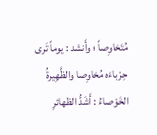مُتَخاوِصاً ؛ وأَنشد : يوماً تَرى حِرْباءَه مُخاوِصا والظَّهِيرةُ الخَوْصاءُ : أَشَدُّ الظهائرِ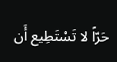حَرّاً لا تَسْتَطِيع أَن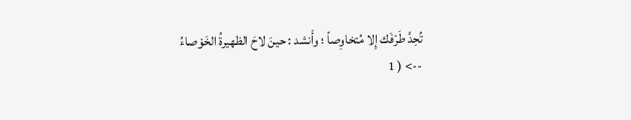تُحِدَّ طَرْفَك إِلا مُتخاوِصاً ؛ وأَنشد : حينَ لاحَ الظهيرةُ الخَوْصاءُ
--> ( 1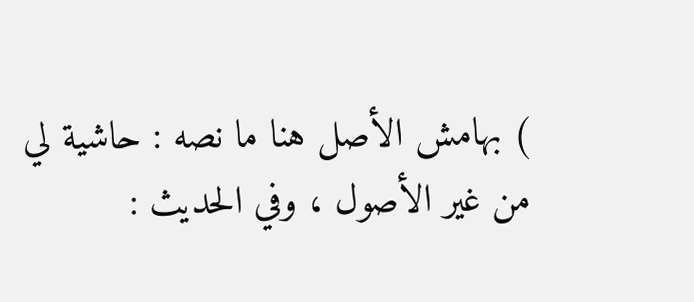) بهامش الأصل هنا ما نصه : حاشية لي من غير الأصول ، وفي الحديث :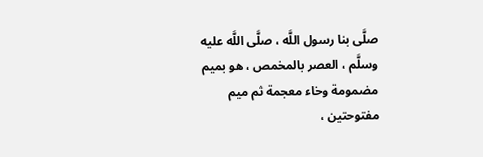صلَّى بنا رسول اللَّه ، صلَّى اللَّه عليه وسلَّم ، العصر بالمخمص ، هو بميم مضمومة وخاء معجمة ثم ميم مفتوحتين ،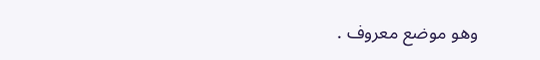وهو موضع معروف .